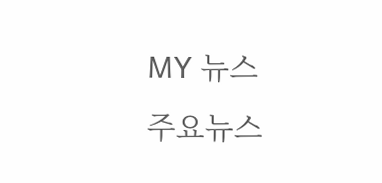MY 뉴스
주요뉴스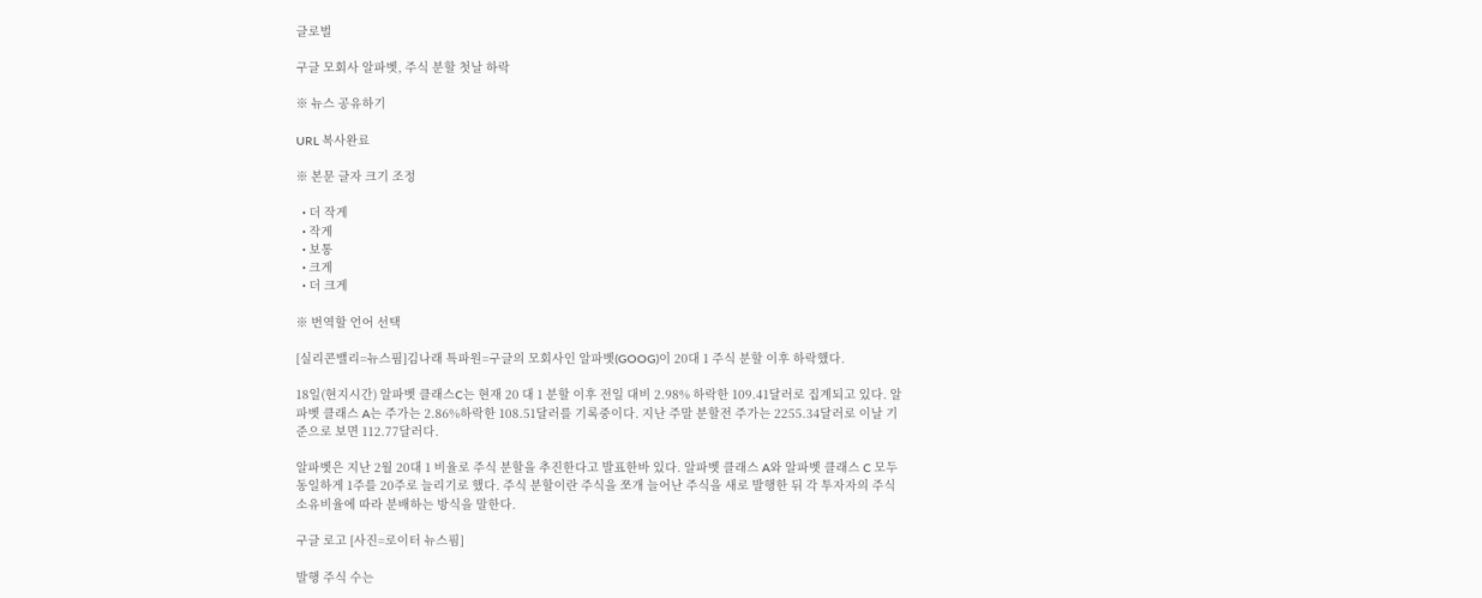글로벌

구글 모회사 알파벳, 주식 분할 첫날 하락

※ 뉴스 공유하기

URL 복사완료

※ 본문 글자 크기 조정

  • 더 작게
  • 작게
  • 보통
  • 크게
  • 더 크게

※ 번역할 언어 선택

[실리콘밸리=뉴스핌]김나래 특파원=구글의 모회사인 알파벳(GOOG)이 20대 1 주식 분할 이후 하락했다.

18일(현지시간) 알파벳 클래스C는 현재 20 대 1 분할 이후 전일 대비 2.98% 하락한 109.41달러로 집계되고 있다. 알파벳 클래스 A는 주가는 2.86%하락한 108.51달러를 기록중이다. 지난 주말 분할전 주가는 2255.34달러로 이날 기준으로 보면 112.77달러다.

알파벳은 지난 2월 20대 1 비율로 주식 분할을 추진한다고 발표한바 있다. 알파벳 클래스 A와 알파벳 클래스 C 모두 동일하게 1주를 20주로 늘리기로 했다. 주식 분할이란 주식을 쪼개 늘어난 주식을 새로 발행한 뒤 각 투자자의 주식 소유비율에 따라 분배하는 방식을 말한다.

구글 로고 [사진=로이터 뉴스핌]

발행 주식 수는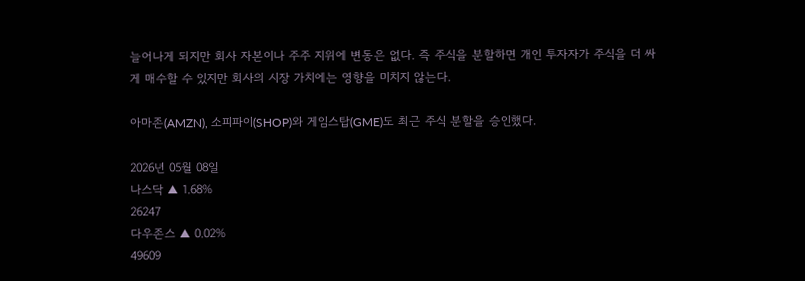늘어나게 되지만 회사 자본이나 주주 지위에 변동은 없다. 즉 주식을 분할하면 개인 투자자가 주식을 더 싸게 매수할 수 있지만 회사의 시장 가치에는 영향을 미치지 않는다.

아마존(AMZN), 소피파이(SHOP)와 게임스탑(GME)도 최근 주식 분할을 승인했다.

2026년 05월 08일
나스닥 ▲ 1.68%
26247
다우존스 ▲ 0.02%
49609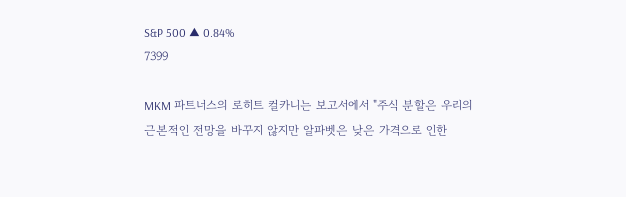S&P 500 ▲ 0.84%
7399

MKM 파트너스의 로히트 컬카니는 보고서에서 "주식 분할은 우리의 근본적인 전망을 바꾸지 않지만 알파벳은 낮은 가격으로 인한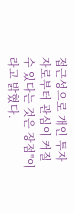접근성으로 개인 투자자로부터 관심이 커질 수 있다는 것은 장점"이라고 밝혔다.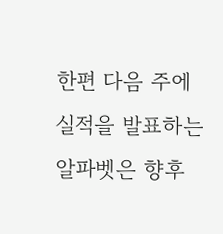한편 다음 주에 실적을 발표하는 알파벳은 향후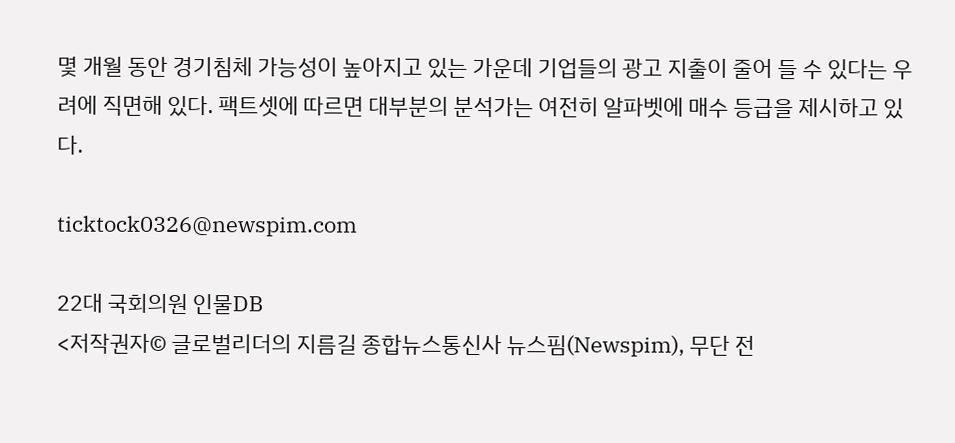몇 개월 동안 경기침체 가능성이 높아지고 있는 가운데 기업들의 광고 지출이 줄어 들 수 있다는 우려에 직면해 있다. 팩트셋에 따르면 대부분의 분석가는 여전히 알파벳에 매수 등급을 제시하고 있다.

ticktock0326@newspim.com

22대 국회의원 인물DB
<저작권자© 글로벌리더의 지름길 종합뉴스통신사 뉴스핌(Newspim), 무단 전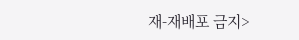재-재배포 금지>